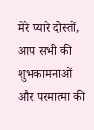मेरे प्यारे दोस्तों,
आप सभी की शुभकामनाओं और परमात्मा की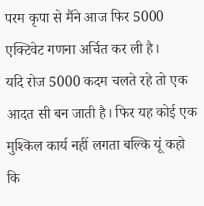परम कृपा से मैंने आज फिर 5000 एक्टिवेट गणना अर्चित कर ली है।
यदि रोज 5000 कदम चलते रहे तो एक आदत सी बन जाती है। फिर यह कोई एक मुश्किल कार्य नहीं लगता बल्कि यूं कहो कि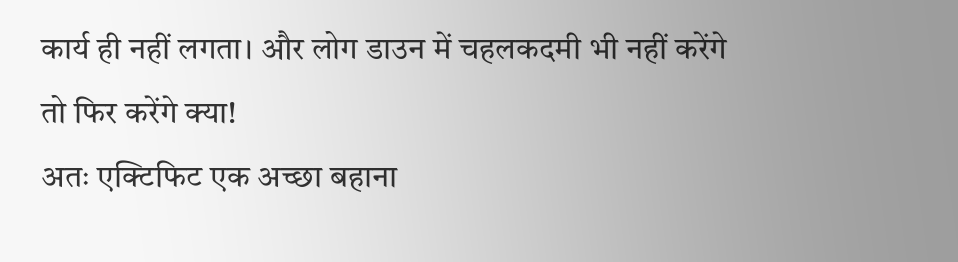कार्य ही नहीं लगता। और लोग डाउन में चहलकदमी भी नहीं करेंगे तो फिर करेंगे क्या!
अतः एक्टिफिट एक अच्छा बहाना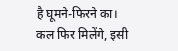है घूमने-फिरने का।
कल फिर मिलेंगे, इसी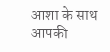आशा के साथ
आपकी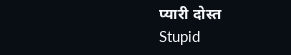प्यारी दोस्त
Stupid